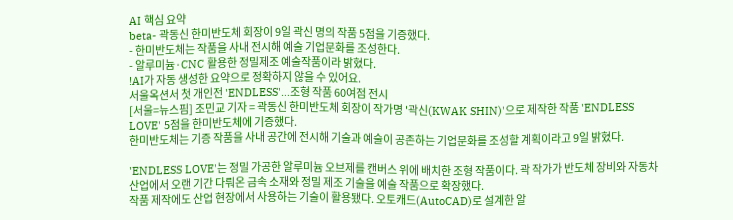AI 핵심 요약
beta- 곽동신 한미반도체 회장이 9일 곽신 명의 작품 5점을 기증했다.
- 한미반도체는 작품을 사내 전시해 예술 기업문화를 조성한다.
- 알루미늄·CNC 활용한 정밀제조 예술작품이라 밝혔다.
!AI가 자동 생성한 요약으로 정확하지 않을 수 있어요.
서울옥션서 첫 개인전 'ENDLESS'…조형 작품 60여점 전시
[서울=뉴스핌] 조민교 기자 = 곽동신 한미반도체 회장이 작가명 '곽신(KWAK SHIN)'으로 제작한 작품 'ENDLESS LOVE' 5점을 한미반도체에 기증했다.
한미반도체는 기증 작품을 사내 공간에 전시해 기술과 예술이 공존하는 기업문화를 조성할 계획이라고 9일 밝혔다.

'ENDLESS LOVE'는 정밀 가공한 알루미늄 오브제를 캔버스 위에 배치한 조형 작품이다. 곽 작가가 반도체 장비와 자동차 산업에서 오랜 기간 다뤄온 금속 소재와 정밀 제조 기술을 예술 작품으로 확장했다.
작품 제작에도 산업 현장에서 사용하는 기술이 활용됐다. 오토캐드(AutoCAD)로 설계한 알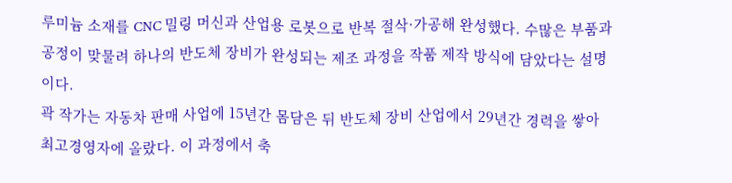루미늄 소재를 CNC 밀링 머신과 산업용 로봇으로 반복 절삭·가공해 완성했다. 수많은 부품과 공정이 맞물려 하나의 반도체 장비가 완성되는 제조 과정을 작품 제작 방식에 담았다는 설명이다.
곽 작가는 자동차 판매 사업에 15년간 몸담은 뒤 반도체 장비 산업에서 29년간 경력을 쌓아 최고경영자에 올랐다. 이 과정에서 축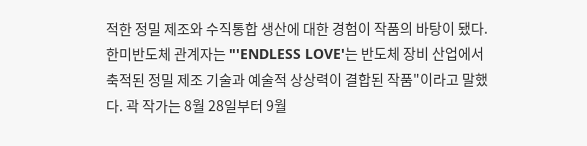적한 정밀 제조와 수직통합 생산에 대한 경험이 작품의 바탕이 됐다.
한미반도체 관계자는 "'ENDLESS LOVE'는 반도체 장비 산업에서 축적된 정밀 제조 기술과 예술적 상상력이 결합된 작품"이라고 말했다. 곽 작가는 8월 28일부터 9월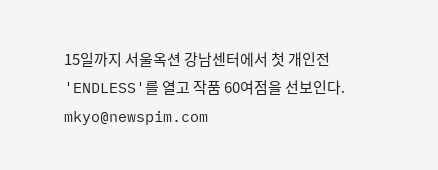15일까지 서울옥션 강남센터에서 첫 개인전 'ENDLESS'를 열고 작품 60여점을 선보인다.
mkyo@newspim.com